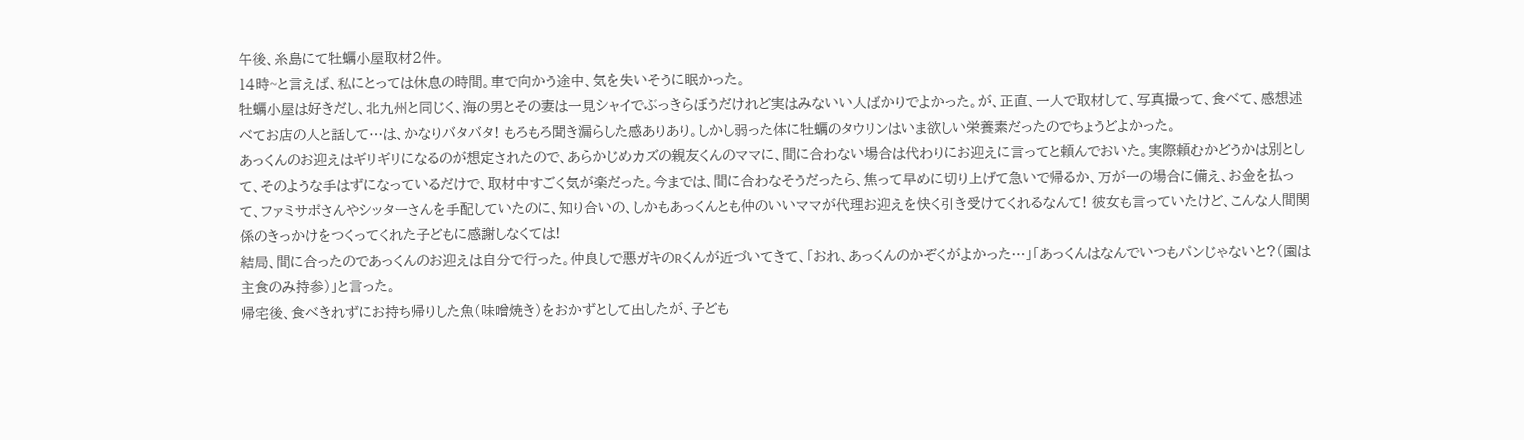午後、糸島にて牡蠣小屋取材2件。
14時~と言えば、私にとっては休息の時間。車で向かう途中、気を失いそうに眠かった。
牡蠣小屋は好きだし、北九州と同じく、海の男とその妻は一見シャイでぶっきらぼうだけれど実はみないい人ばかりでよかった。が、正直、一人で取材して、写真撮って、食べて、感想述べてお店の人と話して…は、かなりバタバタ! もろもろ聞き漏らした感ありあり。しかし弱った体に牡蠣のタウリンはいま欲しい栄養素だったのでちょうどよかった。
あっくんのお迎えはギリギリになるのが想定されたので、あらかじめカズの親友くんのママに、間に合わない場合は代わりにお迎えに言ってと頼んでおいた。実際頼むかどうかは別として、そのような手はずになっているだけで、取材中すごく気が楽だった。今までは、間に合わなそうだったら、焦って早めに切り上げて急いで帰るか、万が一の場合に備え、お金を払って、ファミサポさんやシッターさんを手配していたのに、知り合いの、しかもあっくんとも仲のいいママが代理お迎えを快く引き受けてくれるなんて! 彼女も言っていたけど、こんな人間関係のきっかけをつくってくれた子どもに感謝しなくては!
結局、間に合ったのであっくんのお迎えは自分で行った。仲良しで悪ガキのRくんが近づいてきて、「おれ、あっくんのかぞくがよかった…」「あっくんはなんでいつもパンじゃないと?(園は主食のみ持参)」と言った。
帰宅後、食べきれずにお持ち帰りした魚(味噌焼き)をおかずとして出したが、子ども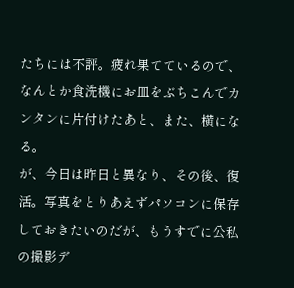たちには不評。疲れ果てているので、なんとか食洗機にお皿をぶちこんでカンタンに片付けたあと、また、横になる。
が、今日は昨日と異なり、その後、復活。写真をとりあえずパソコンに保存しておきたいのだが、もうすでに公私の撮影デ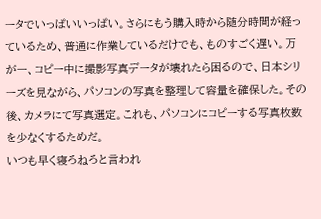ータでいっぱいいっぱい。さらにもう購入時から随分時間が経っているため、普通に作業しているだけでも、ものすごく遅い。万が一、コピー中に撮影写真データが壊れたら困るので、日本シリーズを見ながら、パソコンの写真を整理して容量を確保した。その後、カメラにて写真選定。これも、パソコンにコピーする写真枚数を少なくするためだ。
いつも早く寝ろねろと言われ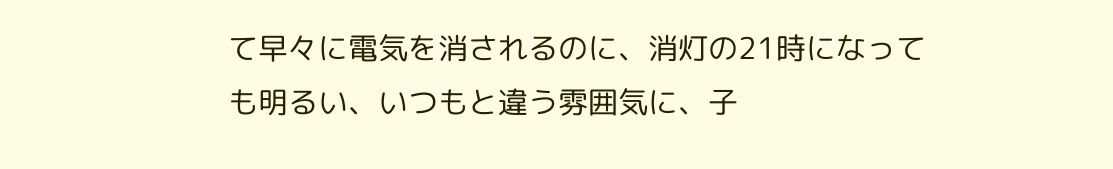て早々に電気を消されるのに、消灯の21時になっても明るい、いつもと違う雰囲気に、子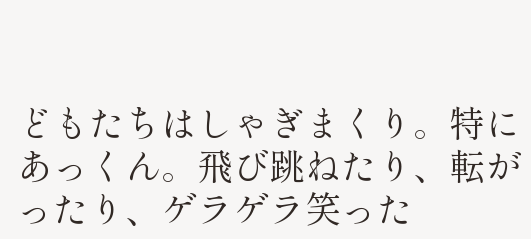どもたちはしゃぎまくり。特にあっくん。飛び跳ねたり、転がったり、ゲラゲラ笑った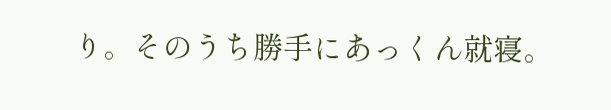り。そのうち勝手にあっくん就寝。